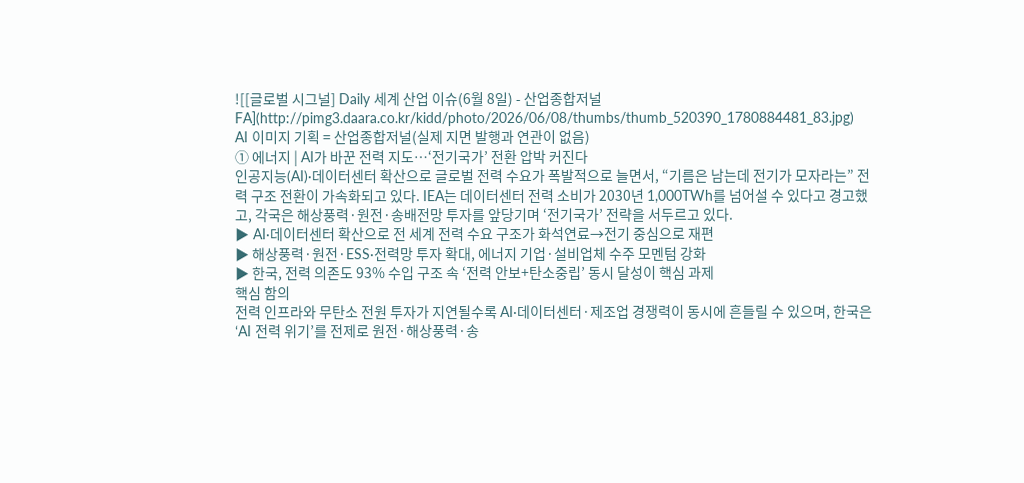![[글로벌 시그널] Daily 세계 산업 이슈(6월 8일) - 산업종합저널 FA](http://pimg3.daara.co.kr/kidd/photo/2026/06/08/thumbs/thumb_520390_1780884481_83.jpg)
AI 이미지 기획 = 산업종합저널(실제 지면 발행과 연관이 없음)
① 에너지 | AI가 바꾼 전력 지도…‘전기국가’ 전환 압박 커진다
인공지능(AI)·데이터센터 확산으로 글로벌 전력 수요가 폭발적으로 늘면서, “기름은 남는데 전기가 모자라는” 전력 구조 전환이 가속화되고 있다. IEA는 데이터센터 전력 소비가 2030년 1,000TWh를 넘어설 수 있다고 경고했고, 각국은 해상풍력·원전·송배전망 투자를 앞당기며 ‘전기국가’ 전략을 서두르고 있다.
▶ AI·데이터센터 확산으로 전 세계 전력 수요 구조가 화석연료→전기 중심으로 재편
▶ 해상풍력·원전·ESS·전력망 투자 확대, 에너지 기업·설비업체 수주 모멘텀 강화
▶ 한국, 전력 의존도 93% 수입 구조 속 ‘전력 안보+탄소중립’ 동시 달성이 핵심 과제
핵심 함의
전력 인프라와 무탄소 전원 투자가 지연될수록 AI·데이터센터·제조업 경쟁력이 동시에 흔들릴 수 있으며, 한국은 ‘AI 전력 위기’를 전제로 원전·해상풍력·송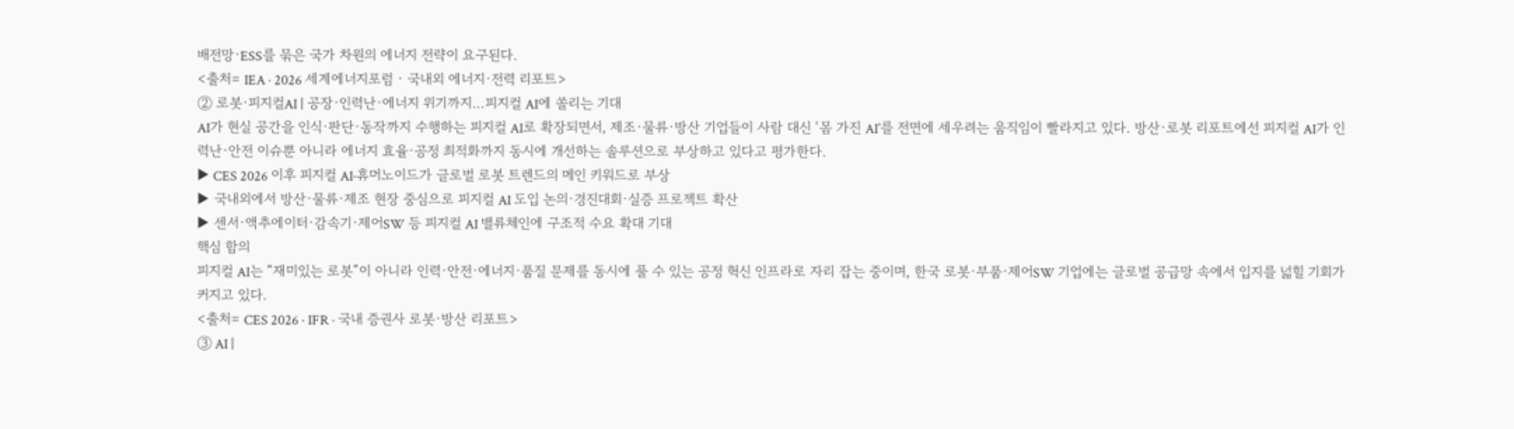배전망·ESS를 묶은 국가 차원의 에너지 전략이 요구된다.
<출처= IEA · 2026 세계에너지포럼 · 국내외 에너지·전력 리포트>
② 로봇·피지컬AI | 공장·인력난·에너지 위기까지…피지컬 AI에 쏠리는 기대
AI가 현실 공간을 인식·판단·동작까지 수행하는 피지컬 AI로 확장되면서, 제조·물류·방산 기업들이 사람 대신 ‘몸 가진 AI’를 전면에 세우려는 움직임이 빨라지고 있다. 방산·로봇 리포트에선 피지컬 AI가 인력난·안전 이슈뿐 아니라 에너지 효율·공정 최적화까지 동시에 개선하는 솔루션으로 부상하고 있다고 평가한다.
▶ CES 2026 이후 피지컬 AI·휴머노이드가 글로벌 로봇 트렌드의 메인 키워드로 부상
▶ 국내외에서 방산·물류·제조 현장 중심으로 피지컬 AI 도입 논의·경진대회·실증 프로젝트 확산
▶ 센서·액추에이터·감속기·제어SW 등 피지컬 AI 밸류체인에 구조적 수요 확대 기대
핵심 함의
피지컬 AI는 “재미있는 로봇”이 아니라 인력·안전·에너지·품질 문제를 동시에 풀 수 있는 공정 혁신 인프라로 자리 잡는 중이며, 한국 로봇·부품·제어SW 기업에는 글로벌 공급망 속에서 입지를 넓힐 기회가 커지고 있다.
<출처= CES 2026 · IFR · 국내 증권사 로봇·방산 리포트>
③ AI |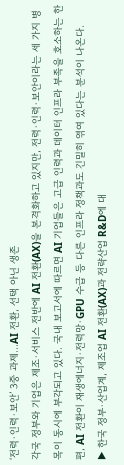‘전력·인력·보안’ 3중 과제…AI 전환, 선택 아닌 생존
각국 정부와 기업은 제조·서비스 전반에 AI 전환(AX)을 본격화하고 있지만, 전력·인력·보안이라는 세 가지 병목이 동시에 부각되고 있다. 국내 보고서에 따르면 AI 기업들은 고급 인력과 데이터 인프라 부족을 호소하는 한편, AI 전환이 재생에너지·전력망·GPU 수급 등 다른 인프라 정책과도 긴밀히 엮여 있다는 분석이 나온다.
▶ 한국 정부·산업계, 제조업 AI 전환(AX)과 전략산업 R&D에 대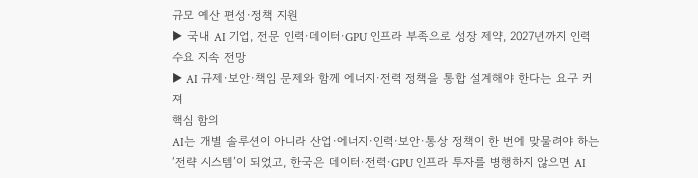규모 예산 편성·정책 지원
▶ 국내 AI 기업, 전문 인력·데이터·GPU 인프라 부족으로 성장 제약, 2027년까지 인력 수요 지속 전망
▶ AI 규제·보안·책임 문제와 함께 에너지·전력 정책을 통합 설계해야 한다는 요구 커져
핵심 함의
AI는 개별 솔루션이 아니라 산업·에너지·인력·보안·통상 정책이 한 번에 맞물려야 하는 ‘전략 시스템’이 되었고, 한국은 데이터·전력·GPU 인프라 투자를 병행하지 않으면 AI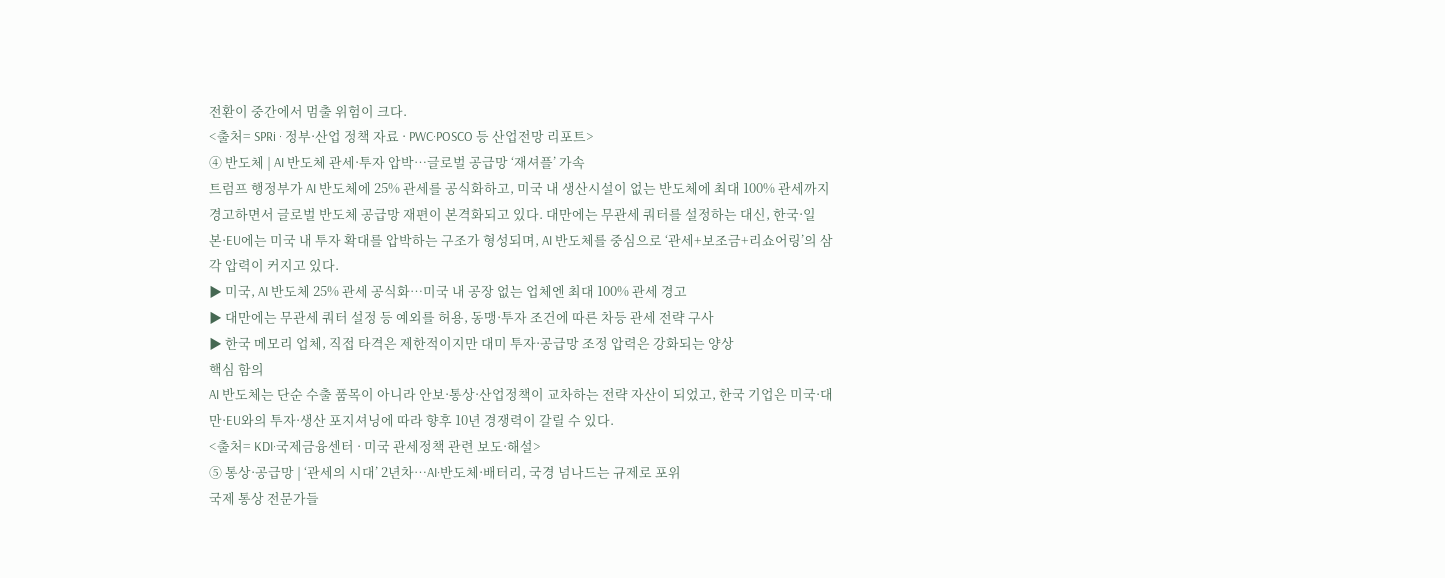전환이 중간에서 멈출 위험이 크다.
<출처= SPRi · 정부·산업 정책 자료 · PWC·POSCO 등 산업전망 리포트>
④ 반도체 | AI 반도체 관세·투자 압박…글로벌 공급망 ‘재셔플’ 가속
트럼프 행정부가 AI 반도체에 25% 관세를 공식화하고, 미국 내 생산시설이 없는 반도체에 최대 100% 관세까지 경고하면서 글로벌 반도체 공급망 재편이 본격화되고 있다. 대만에는 무관세 쿼터를 설정하는 대신, 한국·일본·EU에는 미국 내 투자 확대를 압박하는 구조가 형성되며, AI 반도체를 중심으로 ‘관세+보조금+리쇼어링’의 삼각 압력이 커지고 있다.
▶ 미국, AI 반도체 25% 관세 공식화…미국 내 공장 없는 업체엔 최대 100% 관세 경고
▶ 대만에는 무관세 쿼터 설정 등 예외를 허용, 동맹·투자 조건에 따른 차등 관세 전략 구사
▶ 한국 메모리 업체, 직접 타격은 제한적이지만 대미 투자·공급망 조정 압력은 강화되는 양상
핵심 함의
AI 반도체는 단순 수출 품목이 아니라 안보·통상·산업정책이 교차하는 전략 자산이 되었고, 한국 기업은 미국·대만·EU와의 투자·생산 포지셔닝에 따라 향후 10년 경쟁력이 갈릴 수 있다.
<출처= KDI·국제금융센터 · 미국 관세정책 관련 보도·해설>
⑤ 통상·공급망 | ‘관세의 시대’ 2년차…AI·반도체·배터리, 국경 넘나드는 규제로 포위
국제 통상 전문가들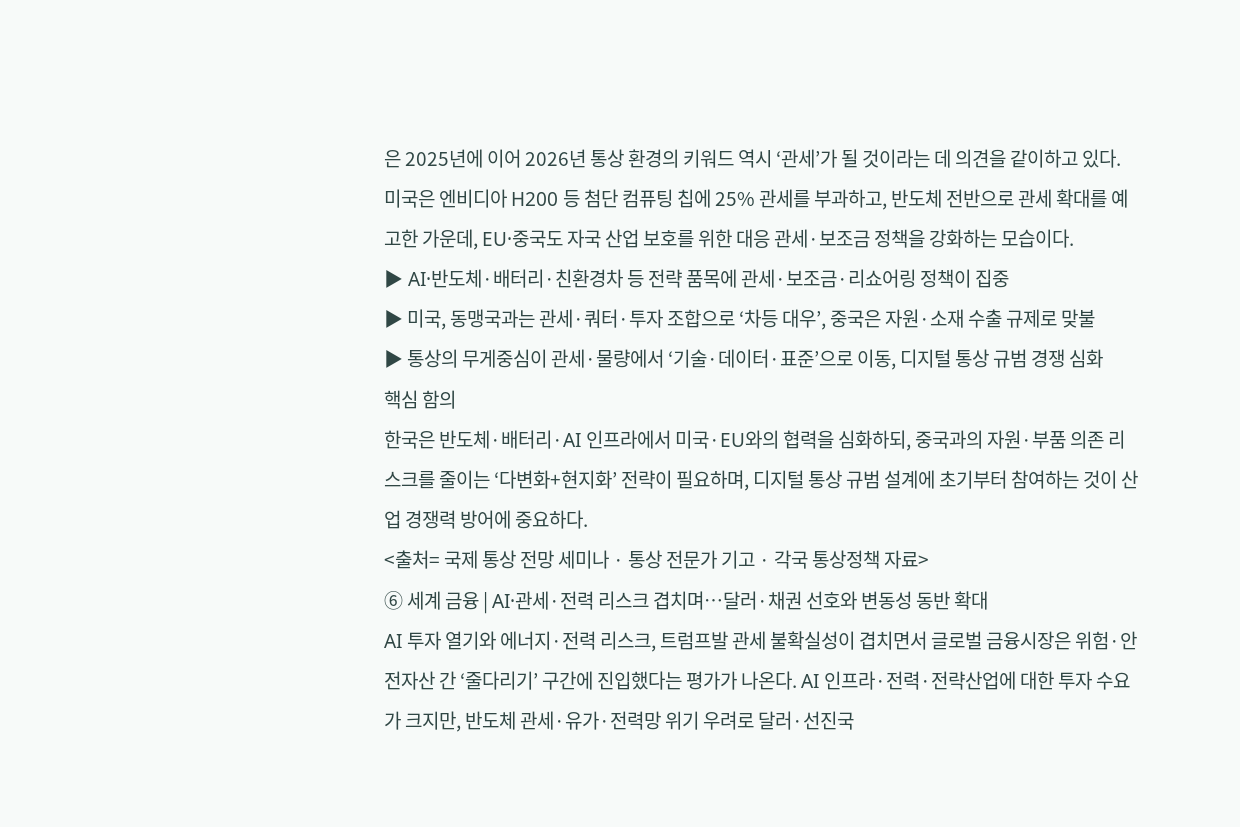은 2025년에 이어 2026년 통상 환경의 키워드 역시 ‘관세’가 될 것이라는 데 의견을 같이하고 있다. 미국은 엔비디아 H200 등 첨단 컴퓨팅 칩에 25% 관세를 부과하고, 반도체 전반으로 관세 확대를 예고한 가운데, EU·중국도 자국 산업 보호를 위한 대응 관세·보조금 정책을 강화하는 모습이다.
▶ AI·반도체·배터리·친환경차 등 전략 품목에 관세·보조금·리쇼어링 정책이 집중
▶ 미국, 동맹국과는 관세·쿼터·투자 조합으로 ‘차등 대우’, 중국은 자원·소재 수출 규제로 맞불
▶ 통상의 무게중심이 관세·물량에서 ‘기술·데이터·표준’으로 이동, 디지털 통상 규범 경쟁 심화
핵심 함의
한국은 반도체·배터리·AI 인프라에서 미국·EU와의 협력을 심화하되, 중국과의 자원·부품 의존 리스크를 줄이는 ‘다변화+현지화’ 전략이 필요하며, 디지털 통상 규범 설계에 초기부터 참여하는 것이 산업 경쟁력 방어에 중요하다.
<출처= 국제 통상 전망 세미나 · 통상 전문가 기고 · 각국 통상정책 자료>
⑥ 세계 금융 | AI·관세·전력 리스크 겹치며…달러·채권 선호와 변동성 동반 확대
AI 투자 열기와 에너지·전력 리스크, 트럼프발 관세 불확실성이 겹치면서 글로벌 금융시장은 위험·안전자산 간 ‘줄다리기’ 구간에 진입했다는 평가가 나온다. AI 인프라·전력·전략산업에 대한 투자 수요가 크지만, 반도체 관세·유가·전력망 위기 우려로 달러·선진국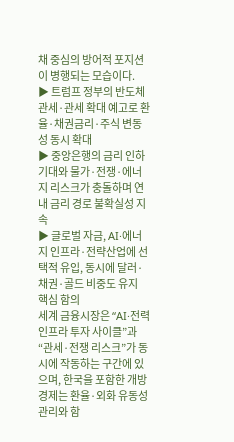채 중심의 방어적 포지션이 병행되는 모습이다.
▶ 트럼프 정부의 반도체 관세·관세 확대 예고로 환율·채권금리·주식 변동성 동시 확대
▶ 중앙은행의 금리 인하 기대와 물가·전쟁·에너지 리스크가 충돌하며 연내 금리 경로 불확실성 지속
▶ 글로벌 자금, AI·에너지 인프라·전략산업에 선택적 유입, 동시에 달러·채권·골드 비중도 유지
핵심 함의
세계 금융시장은 “AI·전력 인프라 투자 사이클”과 “관세·전쟁 리스크”가 동시에 작동하는 구간에 있으며, 한국을 포함한 개방경제는 환율·외화 유동성 관리와 함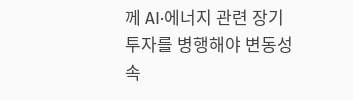께 AI·에너지 관련 장기투자를 병행해야 변동성 속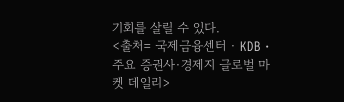기회를 살릴 수 있다.
<출처= 국제금융센터 · KDB · 주요 증권사·경제지 글로벌 마켓 데일리>